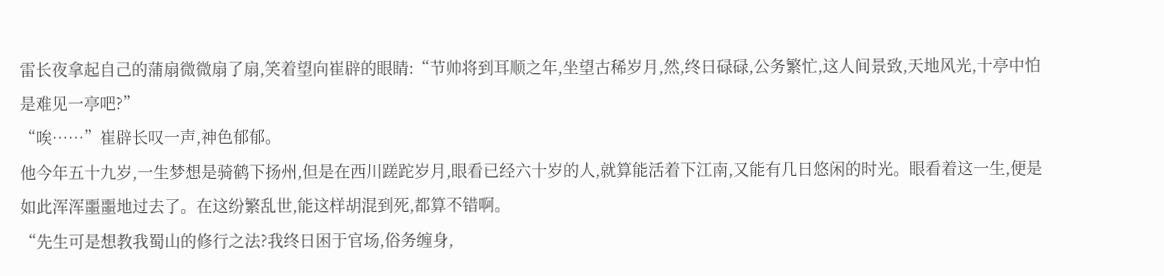雷长夜拿起自己的蒲扇微微扇了扇,笑着望向崔辟的眼睛:“节帅将到耳顺之年,坐望古稀岁月,然,终日碌碌,公务繁忙,这人间景致,天地风光,十亭中怕是难见一亭吧?”
“唉……”崔辟长叹一声,神色郁郁。
他今年五十九岁,一生梦想是骑鹤下扬州,但是在西川蹉跎岁月,眼看已经六十岁的人,就算能活着下江南,又能有几日悠闲的时光。眼看着这一生,便是如此浑浑噩噩地过去了。在这纷繁乱世,能这样胡混到死,都算不错啊。
“先生可是想教我蜀山的修行之法?我终日困于官场,俗务缠身,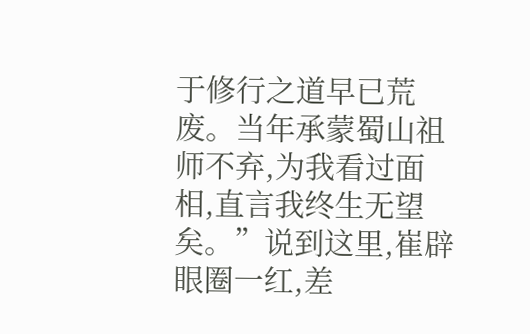于修行之道早已荒废。当年承蒙蜀山祖师不弃,为我看过面相,直言我终生无望矣。”说到这里,崔辟眼圈一红,差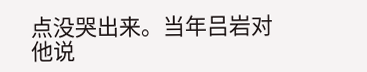点没哭出来。当年吕岩对他说